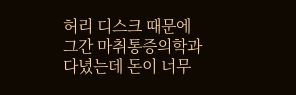허리 디스크 때문에 그간 마취통증의학과 다녔는데 돈이 너무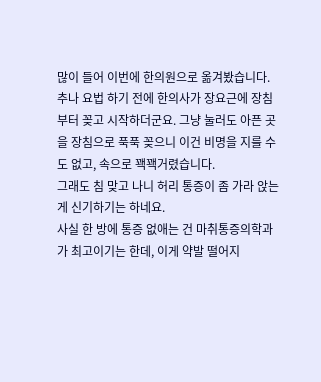많이 들어 이번에 한의원으로 옮겨봤습니다.
추나 요법 하기 전에 한의사가 장요근에 장침부터 꽂고 시작하더군요. 그냥 눌러도 아픈 곳을 장침으로 푹푹 꽂으니 이건 비명을 지를 수도 없고, 속으로 꽥꽥거렸습니다.
그래도 침 맞고 나니 허리 통증이 좀 가라 앉는 게 신기하기는 하네요.
사실 한 방에 통증 없애는 건 마취통증의학과가 최고이기는 한데, 이게 약발 떨어지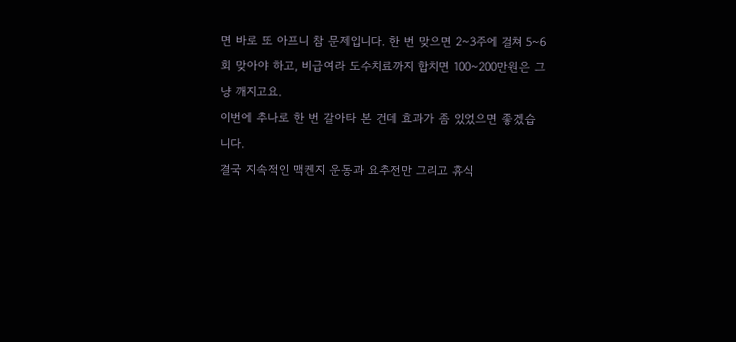면 바로 또 아프니 참 문제입니다. 한 번 맞으면 2~3주에 걸쳐 5~6회 맞아야 하고, 비급여라 도수치료까지 합치면 100~200만원은 그냥 깨지고요.
이번에 추나로 한 번 갈아타 본 건데 효과가 좀 있었으면 좋겠습니다.
결국 지속적인 맥켄지 운동과 요추전만 그리고 휴식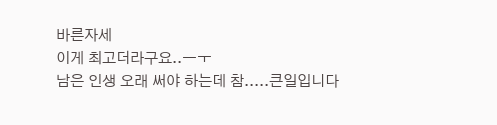바른자세
이게 최고더라구요..ㅡㅜ
남은 인생 오래 써야 하는데 참.....큰일입니다